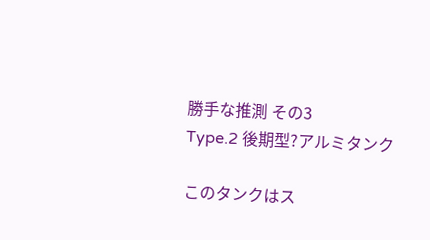勝手な推測 その3
Type.2 後期型?アルミタンク

このタンクはス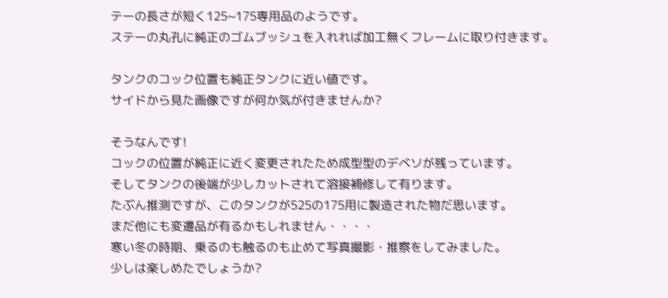テーの長さが短く125~175専用品のようです。
ステーの丸孔に純正のゴムブッシュを入れれば加工無くフレームに取り付きます。

タンクのコック位置も純正タンクに近い値です。
サイドから見た画像ですが何か気が付きませんか?

そうなんです!
コックの位置が純正に近く変更されたため成型型のデベソが残っています。
そしてタンクの後端が少しカットされて溶接補修して有ります。
たぶん推測ですが、このタンクが525の175用に製造された物だ思います。
まだ他にも変遷品が有るかもしれません・・・・
寒い冬の時期、乗るのも触るのも止めて写真撮影・推察をしてみました。
少しは楽しめたでしょうか?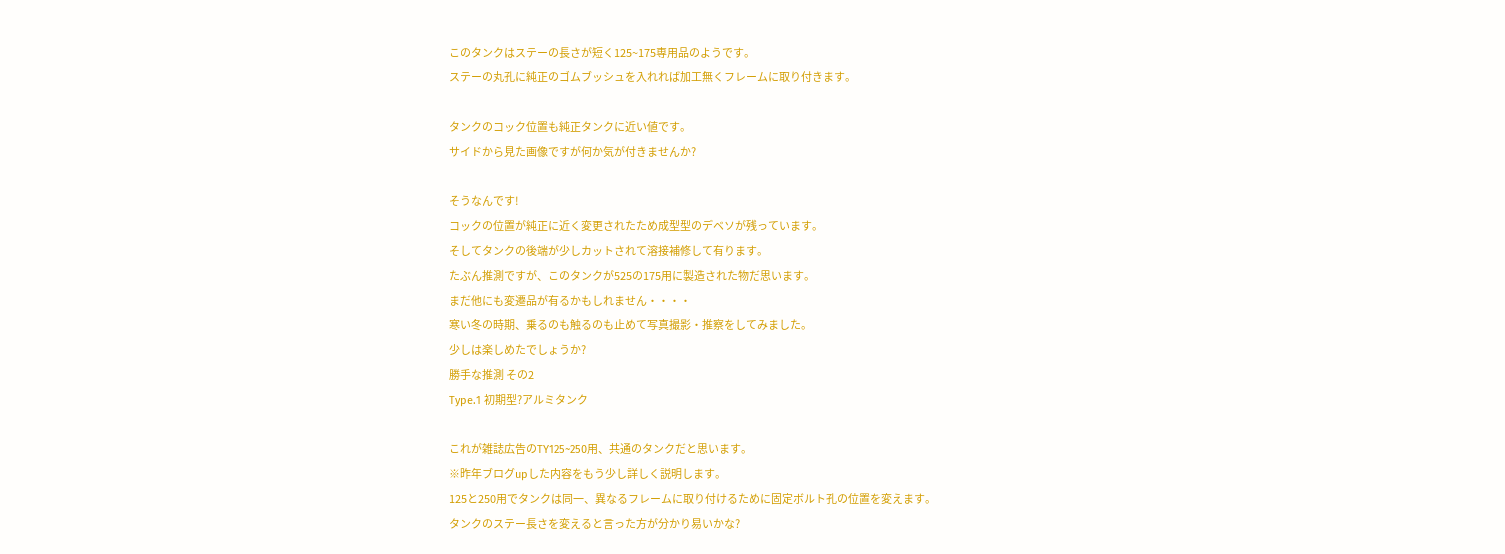このタンクはステーの長さが短く125~175専用品のようです。
ステーの丸孔に純正のゴムブッシュを入れれば加工無くフレームに取り付きます。

タンクのコック位置も純正タンクに近い値です。
サイドから見た画像ですが何か気が付きませんか?

そうなんです!
コックの位置が純正に近く変更されたため成型型のデベソが残っています。
そしてタンクの後端が少しカットされて溶接補修して有ります。
たぶん推測ですが、このタンクが525の175用に製造された物だ思います。
まだ他にも変遷品が有るかもしれません・・・・
寒い冬の時期、乗るのも触るのも止めて写真撮影・推察をしてみました。
少しは楽しめたでしょうか?
勝手な推測 その2
Type.1 初期型?アルミタンク

これが雑誌広告のTY125~250用、共通のタンクだと思います。
※昨年ブログupした内容をもう少し詳しく説明します。
125と250用でタンクは同一、異なるフレームに取り付けるために固定ボルト孔の位置を変えます。
タンクのステー長さを変えると言った方が分かり易いかな?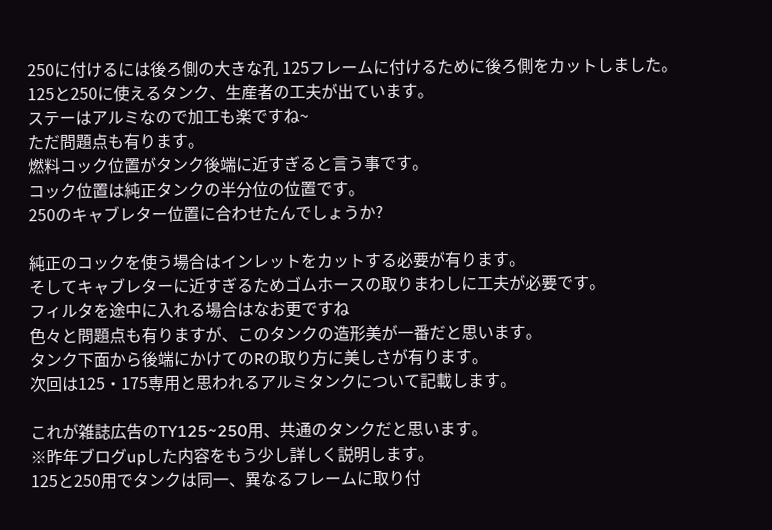250に付けるには後ろ側の大きな孔 125フレームに付けるために後ろ側をカットしました。
125と250に使えるタンク、生産者の工夫が出ています。
ステーはアルミなので加工も楽ですね~
ただ問題点も有ります。
燃料コック位置がタンク後端に近すぎると言う事です。
コック位置は純正タンクの半分位の位置です。
250のキャブレター位置に合わせたんでしょうか?

純正のコックを使う場合はインレットをカットする必要が有ります。
そしてキャブレターに近すぎるためゴムホースの取りまわしに工夫が必要です。
フィルタを途中に入れる場合はなお更ですね
色々と問題点も有りますが、このタンクの造形美が一番だと思います。
タンク下面から後端にかけてのRの取り方に美しさが有ります。
次回は125・175専用と思われるアルミタンクについて記載します。

これが雑誌広告のTY125~250用、共通のタンクだと思います。
※昨年ブログupした内容をもう少し詳しく説明します。
125と250用でタンクは同一、異なるフレームに取り付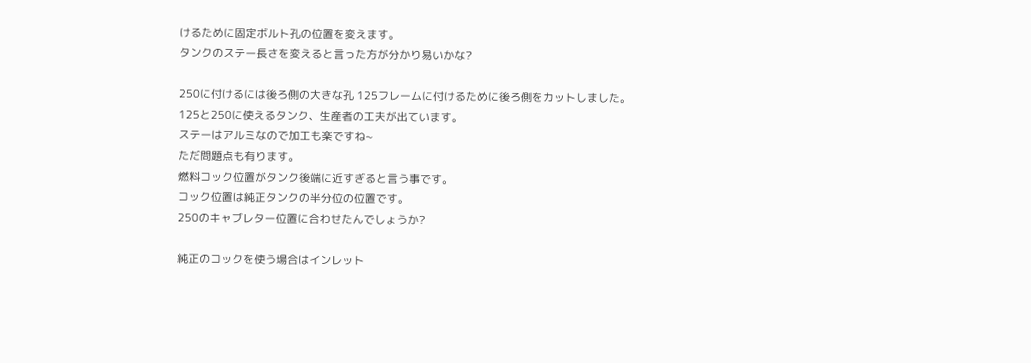けるために固定ボルト孔の位置を変えます。
タンクのステー長さを変えると言った方が分かり易いかな?

250に付けるには後ろ側の大きな孔 125フレームに付けるために後ろ側をカットしました。
125と250に使えるタンク、生産者の工夫が出ています。
ステーはアルミなので加工も楽ですね~
ただ問題点も有ります。
燃料コック位置がタンク後端に近すぎると言う事です。
コック位置は純正タンクの半分位の位置です。
250のキャブレター位置に合わせたんでしょうか?

純正のコックを使う場合はインレット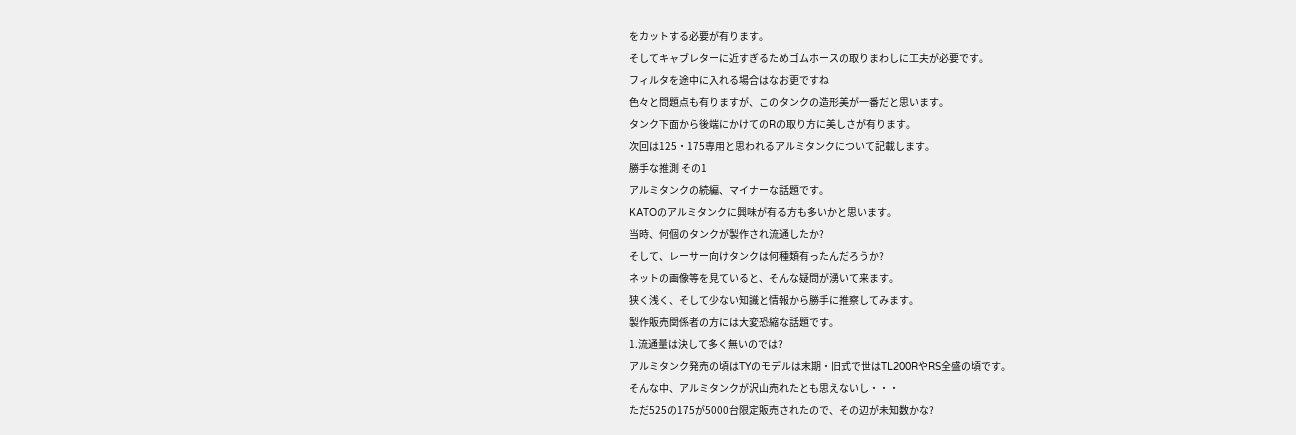をカットする必要が有ります。
そしてキャブレターに近すぎるためゴムホースの取りまわしに工夫が必要です。
フィルタを途中に入れる場合はなお更ですね
色々と問題点も有りますが、このタンクの造形美が一番だと思います。
タンク下面から後端にかけてのRの取り方に美しさが有ります。
次回は125・175専用と思われるアルミタンクについて記載します。
勝手な推測 その1
アルミタンクの続編、マイナーな話題です。
KATOのアルミタンクに興味が有る方も多いかと思います。
当時、何個のタンクが製作され流通したか?
そして、レーサー向けタンクは何種類有ったんだろうか?
ネットの画像等を見ていると、そんな疑問が湧いて来ます。
狭く浅く、そして少ない知識と情報から勝手に推察してみます。
製作販売関係者の方には大変恐縮な話題です。
1.流通量は決して多く無いのでは?
アルミタンク発売の頃はTYのモデルは末期・旧式で世はTL200RやRS全盛の頃です。
そんな中、アルミタンクが沢山売れたとも思えないし・・・
ただ525の175が5000台限定販売されたので、その辺が未知数かな?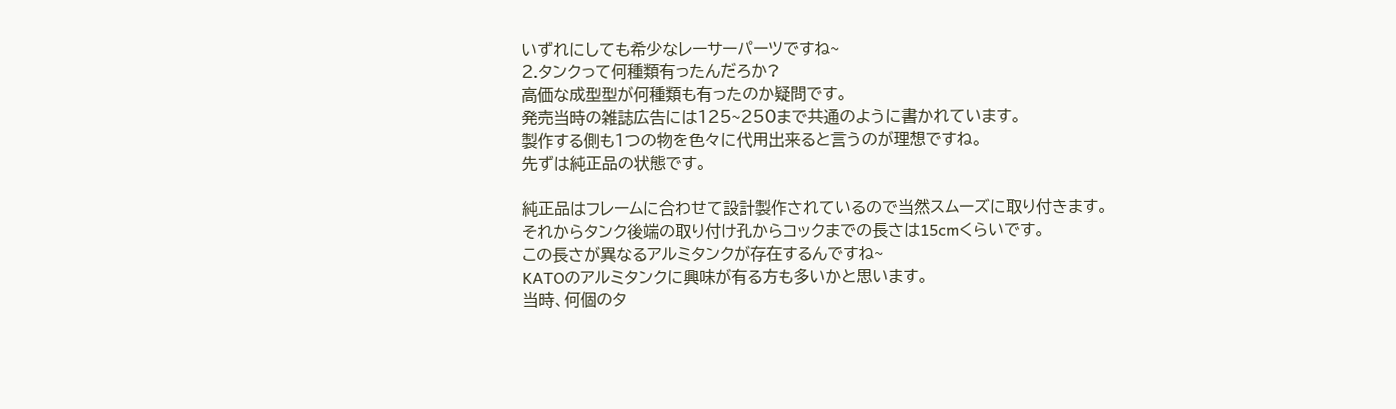いずれにしても希少なレーサーパーツですね~
2.タンクって何種類有ったんだろか?
高価な成型型が何種類も有ったのか疑問です。
発売当時の雑誌広告には125~250まで共通のように書かれています。
製作する側も1つの物を色々に代用出来ると言うのが理想ですね。
先ずは純正品の状態です。

純正品はフレームに合わせて設計製作されているので当然スムーズに取り付きます。
それからタンク後端の取り付け孔からコックまでの長さは15cmくらいです。
この長さが異なるアルミタンクが存在するんですね~
KATOのアルミタンクに興味が有る方も多いかと思います。
当時、何個のタ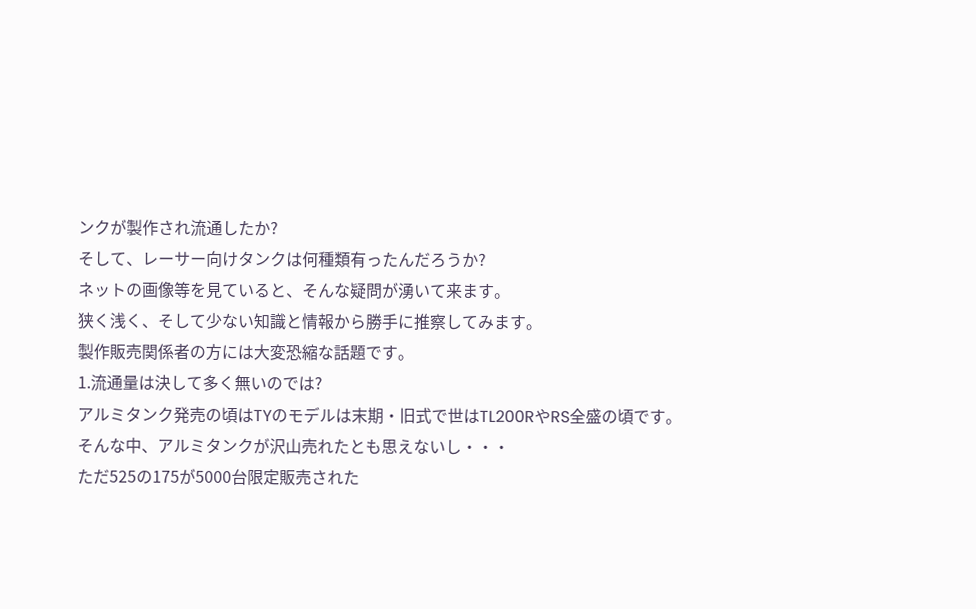ンクが製作され流通したか?
そして、レーサー向けタンクは何種類有ったんだろうか?
ネットの画像等を見ていると、そんな疑問が湧いて来ます。
狭く浅く、そして少ない知識と情報から勝手に推察してみます。
製作販売関係者の方には大変恐縮な話題です。
1.流通量は決して多く無いのでは?
アルミタンク発売の頃はTYのモデルは末期・旧式で世はTL200RやRS全盛の頃です。
そんな中、アルミタンクが沢山売れたとも思えないし・・・
ただ525の175が5000台限定販売された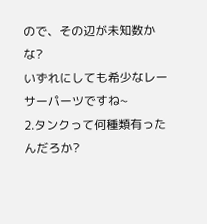ので、その辺が未知数かな?
いずれにしても希少なレーサーパーツですね~
2.タンクって何種類有ったんだろか?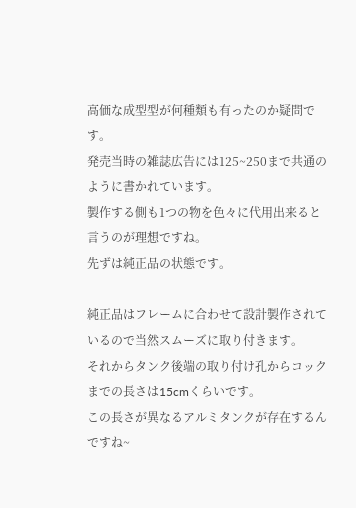高価な成型型が何種類も有ったのか疑問です。
発売当時の雑誌広告には125~250まで共通のように書かれています。
製作する側も1つの物を色々に代用出来ると言うのが理想ですね。
先ずは純正品の状態です。

純正品はフレームに合わせて設計製作されているので当然スムーズに取り付きます。
それからタンク後端の取り付け孔からコックまでの長さは15cmくらいです。
この長さが異なるアルミタンクが存在するんですね~